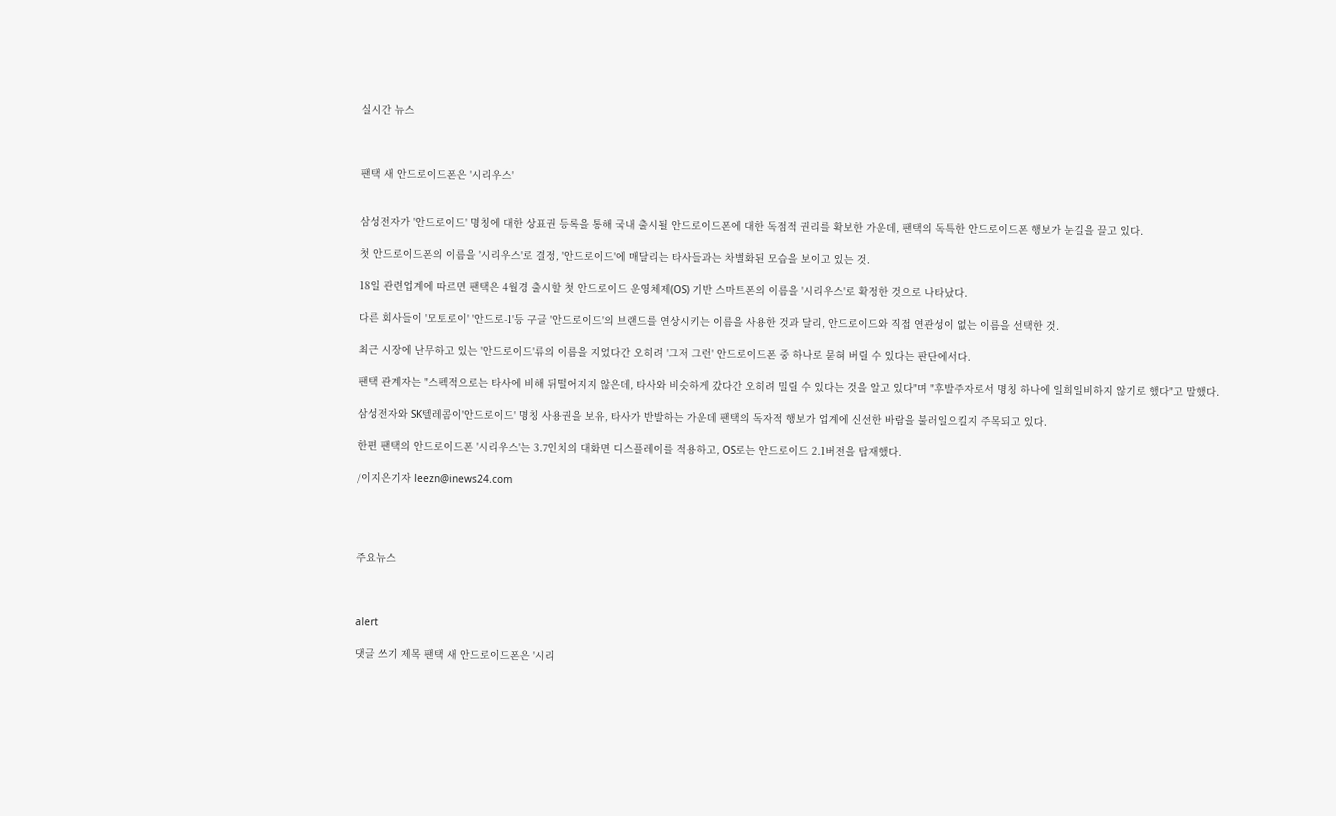실시간 뉴스



팬택 새 안드로이드폰은 '시리우스'


삼성전자가 '안드로이드' 명칭에 대한 상표권 등록을 통해 국내 출시될 안드로이드폰에 대한 독점적 권리를 확보한 가운데, 팬택의 독특한 안드로이드폰 행보가 눈길을 끌고 있다.

첫 안드로이드폰의 이름을 '시리우스'로 결정, '안드로이드'에 매달리는 타사들과는 차별화된 모습을 보이고 있는 것.

18일 관련업계에 따르면 팬택은 4월경 출시할 첫 안드로이드 운영체제(OS) 기반 스마트폰의 이름을 '시리우스'로 확정한 것으로 나타났다.

다른 회사들이 '모토로이' '안드로-1'등 구글 '안드로이드'의 브랜드를 연상시키는 이름을 사용한 것과 달리, 안드로이드와 직접 연관성이 없는 이름을 선택한 것.

최근 시장에 난무하고 있는 '안드로이드'류의 이름을 지었다간 오히려 '그저 그런' 안드로이드폰 중 하나로 묻혀 버릴 수 있다는 판단에서다.

팬택 관계자는 "스펙적으로는 타사에 비해 뒤떨어지지 않은데, 타사와 비슷하게 갔다간 오히려 밀릴 수 있다는 것을 알고 있다"며 "후발주자로서 명칭 하나에 일희일비하지 않기로 했다"고 말했다.

삼성전자와 SK텔레콤이'안드로이드' 명칭 사용권을 보유, 타사가 반발하는 가운데 팬택의 독자적 행보가 업계에 신선한 바람을 불러일으킬지 주목되고 있다.

한편 팬택의 안드로이드폰 '시리우스'는 3.7인치의 대화면 디스플레이를 적용하고, OS로는 안드로이드 2.1버전을 탑재했다.

/이지은기자 leezn@inews24.com




주요뉴스



alert

댓글 쓰기 제목 팬택 새 안드로이드폰은 '시리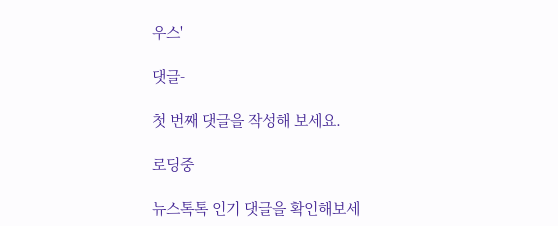우스'

댓글-

첫 번째 댓글을 작성해 보세요.

로딩중

뉴스톡톡 인기 댓글을 확인해보세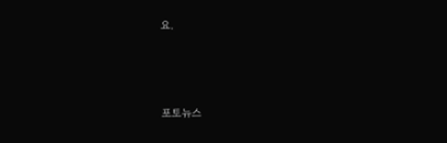요.



포토뉴스